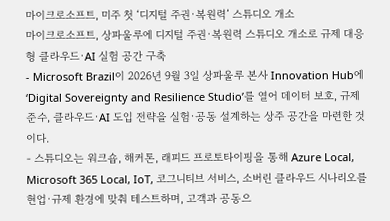마이크로소프트, 미주 첫 ‘디지털 주권·복원력’ 스튜디오 개소
마이크로소프트, 상파울루에 디지털 주권·복원력 스튜디오 개소로 규제 대응형 클라우드·AI 실험 공간 구축
- Microsoft Brazil이 2026년 9월 3일 상파울루 본사 Innovation Hub에 ‘Digital Sovereignty and Resilience Studio’를 열어 데이터 보호, 규제 준수, 클라우드·AI 도입 전략을 실험·공동 설계하는 상주 공간을 마련한 것이다.
- 스튜디오는 워크숍, 해커톤, 래피드 프로토타이핑을 통해 Azure Local, Microsoft 365 Local, IoT, 코그니티브 서비스, 소버린 클라우드 시나리오를 현업·규제 환경에 맞춰 테스트하며, 고객과 공동으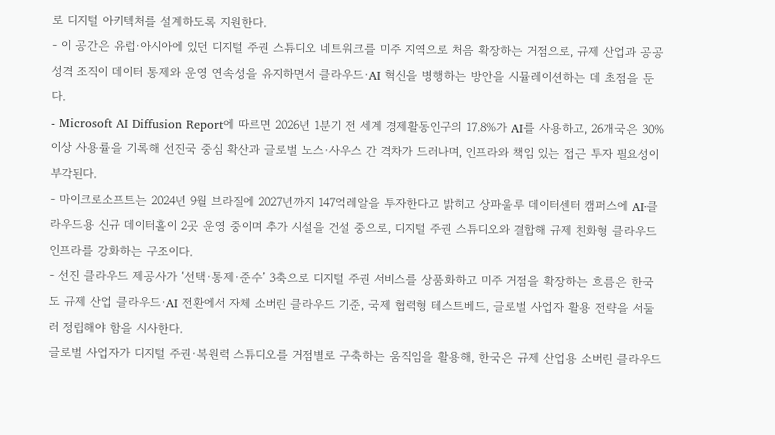로 디지털 아키텍처를 설계하도록 지원한다.
- 이 공간은 유럽·아시아에 있던 디지털 주권 스튜디오 네트워크를 미주 지역으로 처음 확장하는 거점으로, 규제 산업과 공공 성격 조직이 데이터 통제와 운영 연속성을 유지하면서 클라우드·AI 혁신을 병행하는 방안을 시뮬레이션하는 데 초점을 둔다.
- Microsoft AI Diffusion Report에 따르면 2026년 1분기 전 세계 경제활동인구의 17.8%가 AI를 사용하고, 26개국은 30% 이상 사용률을 기록해 선진국 중심 확산과 글로벌 노스·사우스 간 격차가 드러나며, 인프라와 책임 있는 접근 투자 필요성이 부각된다.
- 마이크로소프트는 2024년 9월 브라질에 2027년까지 147억레알을 투자한다고 밝히고 상파울루 데이터센터 캠퍼스에 AI·클라우드용 신규 데이터홀이 2곳 운영 중이며 추가 시설을 건설 중으로, 디지털 주권 스튜디오와 결합해 규제 친화형 클라우드 인프라를 강화하는 구조이다.
- 선진 클라우드 제공사가 ‘선택·통제·준수’ 3축으로 디지털 주권 서비스를 상품화하고 미주 거점을 확장하는 흐름은 한국도 규제 산업 클라우드·AI 전환에서 자체 소버린 클라우드 기준, 국제 협력형 테스트베드, 글로벌 사업자 활용 전략을 서둘러 정립해야 함을 시사한다.
글로벌 사업자가 디지털 주권·복원력 스튜디오를 거점별로 구축하는 움직임을 활용해, 한국은 규제 산업용 소버린 클라우드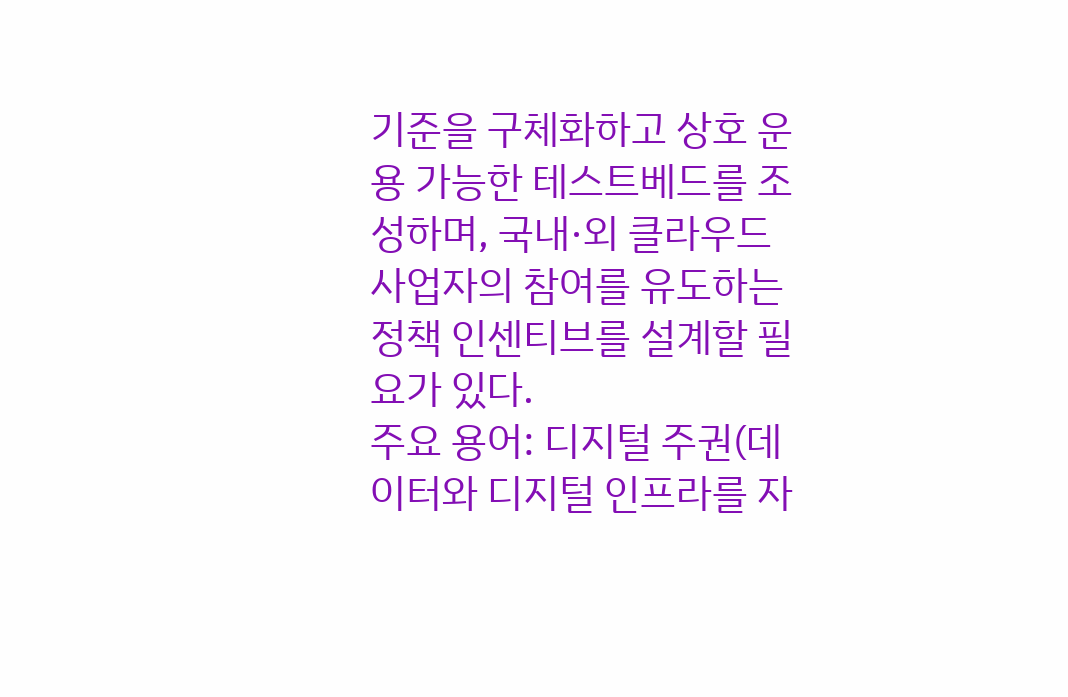기준을 구체화하고 상호 운용 가능한 테스트베드를 조성하며, 국내·외 클라우드 사업자의 참여를 유도하는 정책 인센티브를 설계할 필요가 있다.
주요 용어: 디지털 주권(데이터와 디지털 인프라를 자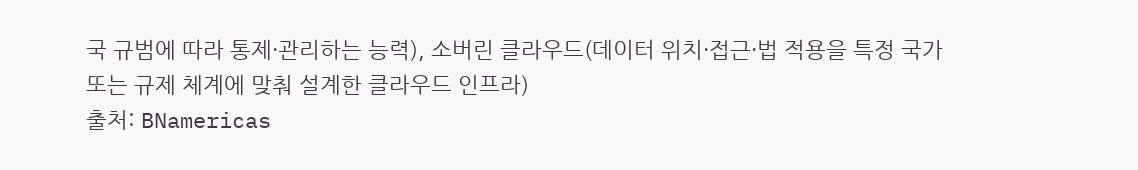국 규범에 따라 통제·관리하는 능력), 소버린 클라우드(데이터 위치·접근·법 적용을 특정 국가 또는 규제 체계에 맞춰 설계한 클라우드 인프라)
출처: BNamericas